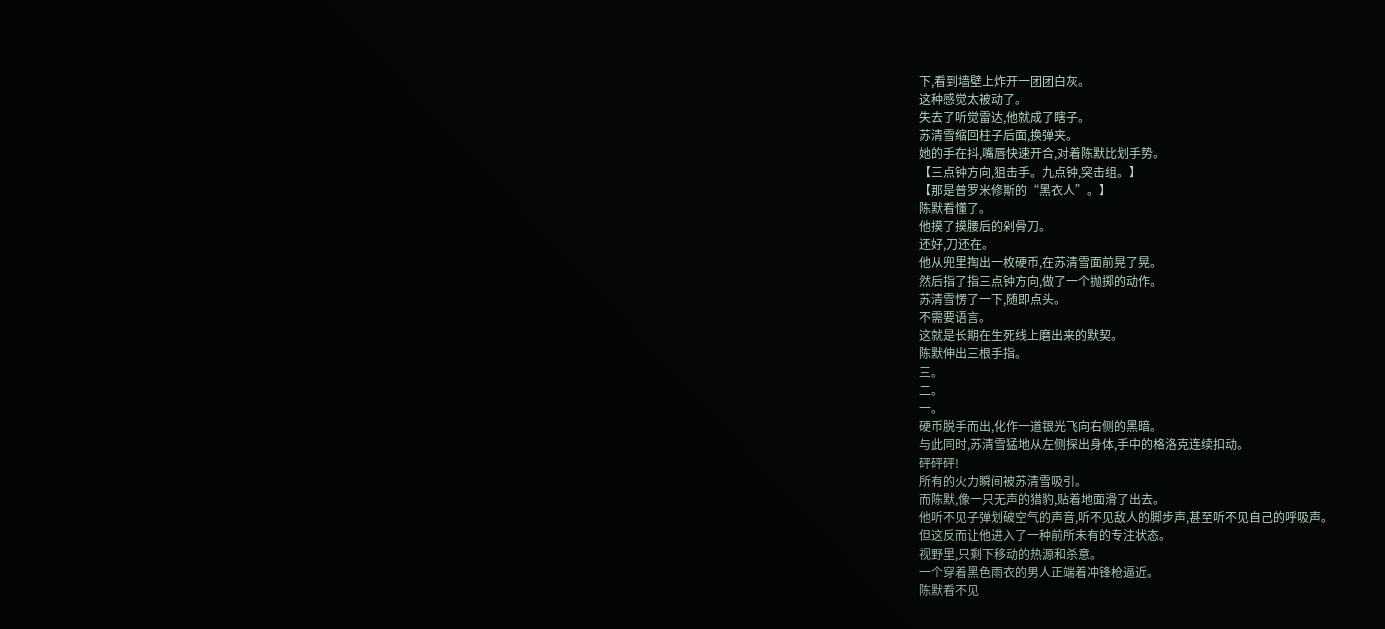下,看到墙壁上炸开一团团白灰。
这种感觉太被动了。
失去了听觉雷达,他就成了瞎子。
苏清雪缩回柱子后面,换弹夹。
她的手在抖,嘴唇快速开合,对着陈默比划手势。
【三点钟方向,狙击手。九点钟,突击组。】
【那是普罗米修斯的“黑衣人”。】
陈默看懂了。
他摸了摸腰后的剁骨刀。
还好,刀还在。
他从兜里掏出一枚硬币,在苏清雪面前晃了晃。
然后指了指三点钟方向,做了一个抛掷的动作。
苏清雪愣了一下,随即点头。
不需要语言。
这就是长期在生死线上磨出来的默契。
陈默伸出三根手指。
三。
二。
一。
硬币脱手而出,化作一道银光飞向右侧的黑暗。
与此同时,苏清雪猛地从左侧探出身体,手中的格洛克连续扣动。
砰砰砰!
所有的火力瞬间被苏清雪吸引。
而陈默,像一只无声的猎豹,贴着地面滑了出去。
他听不见子弹划破空气的声音,听不见敌人的脚步声,甚至听不见自己的呼吸声。
但这反而让他进入了一种前所未有的专注状态。
视野里,只剩下移动的热源和杀意。
一个穿着黑色雨衣的男人正端着冲锋枪逼近。
陈默看不见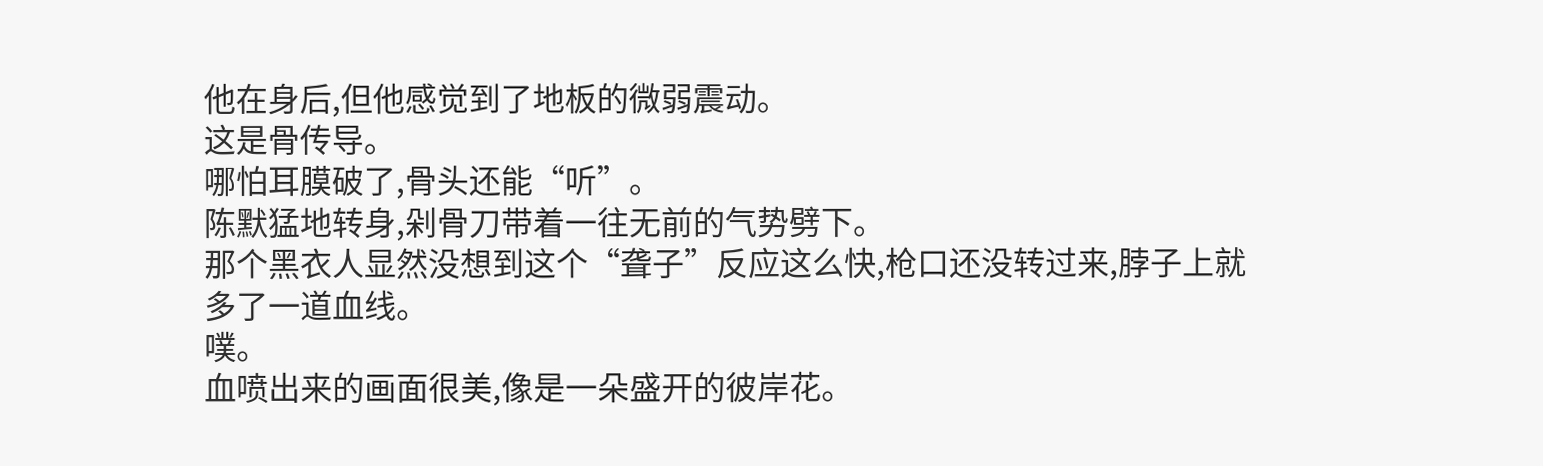他在身后,但他感觉到了地板的微弱震动。
这是骨传导。
哪怕耳膜破了,骨头还能“听”。
陈默猛地转身,剁骨刀带着一往无前的气势劈下。
那个黑衣人显然没想到这个“聋子”反应这么快,枪口还没转过来,脖子上就多了一道血线。
噗。
血喷出来的画面很美,像是一朵盛开的彼岸花。